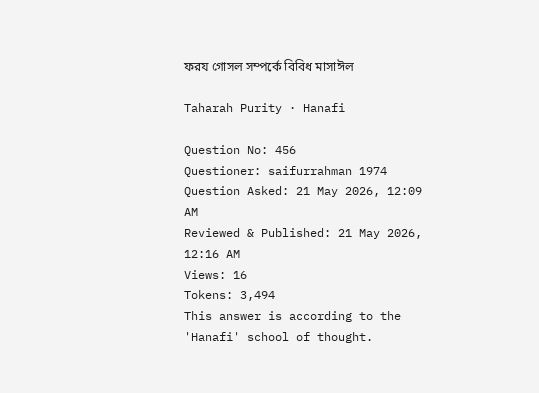ফরয গোসল সম্পর্কে বিবিধ মাসাঈল

Taharah Purity · Hanafi

Question No: 456
Questioner: saifurrahman 1974
Question Asked: 21 May 2026, 12:09 AM
Reviewed & Published: 21 May 2026, 12:16 AM
Views: 16
Tokens: 3,494
This answer is according to the 'Hanafi' school of thought.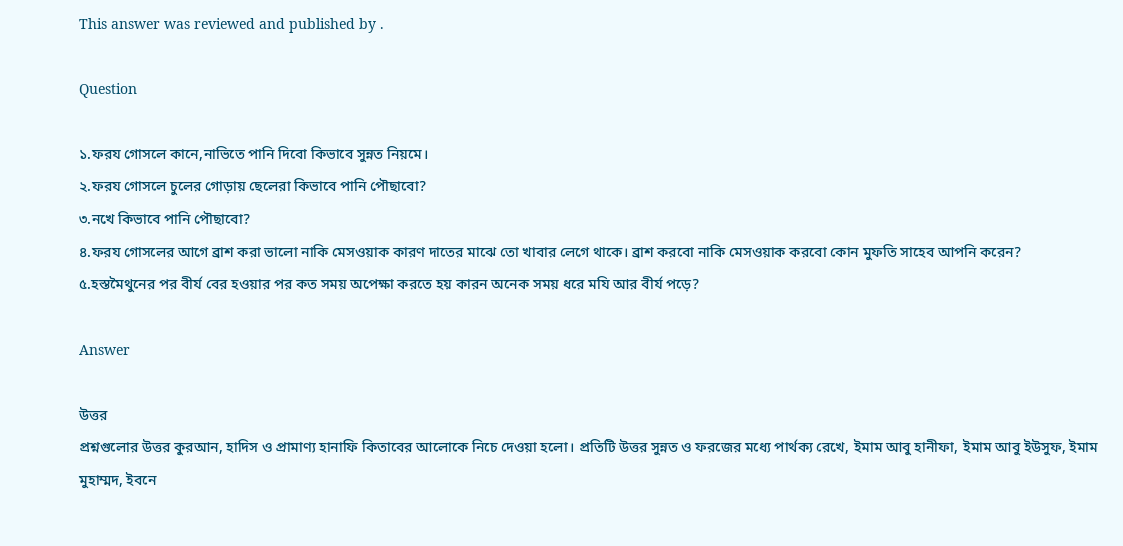This answer was reviewed and published by .

Question

১.ফরয গোসলে কানে,নাভিতে পানি দিবো কিভাবে সুন্নত নিয়মে।
২.ফরয গোসলে চুলের গোড়ায় ছেলেরা কিভাবে পানি পৌছাবো?
৩.নখে কিভাবে পানি পৌছাবো?
৪.ফরয গোসলের আগে ব্রাশ করা ভালো নাকি মেসওয়াক কারণ দাতের মাঝে তো খাবার লেগে থাকে। ব্রাশ করবো নাকি মেসওয়াক করবো কোন মুফতি সাহেব আপনি করেন?
৫.হস্তমৈথুনের পর বীর্য বের হওয়ার পর কত সময় অপেক্ষা করতে হয় কারন অনেক সময় ধরে মযি আর বীর্য পড়ে?

Answer

উত্তর
প্রশ্নগুলোর উত্তর কুরআন, হাদিস ও প্রামাণ্য হানাফি কিতাবের আলোকে নিচে দেওয়া হলো। প্রতিটি উত্তর সুন্নত ও ফরজের মধ্যে পার্থক্য রেখে, ইমাম আবু হানীফা, ইমাম আবু ইউসুফ, ইমাম মুহাম্মদ, ইবনে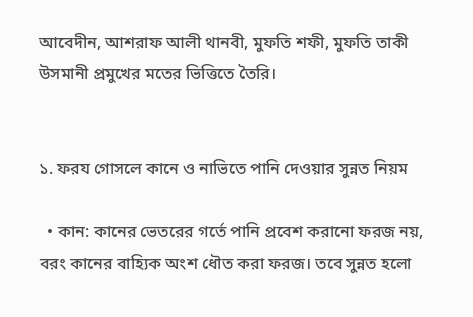আবেদীন, আশরাফ আলী থানবী, মুফতি শফী, মুফতি তাকী উসমানী প্রমুখের মতের ভিত্তিতে তৈরি।


১. ফরয গোসলে কানে ও নাভিতে পানি দেওয়ার সুন্নত নিয়ম

  • কান: কানের ভেতরের গর্তে পানি প্রবেশ করানো ফরজ নয়, বরং কানের বাহ্যিক অংশ ধৌত করা ফরজ। তবে সুন্নত হলো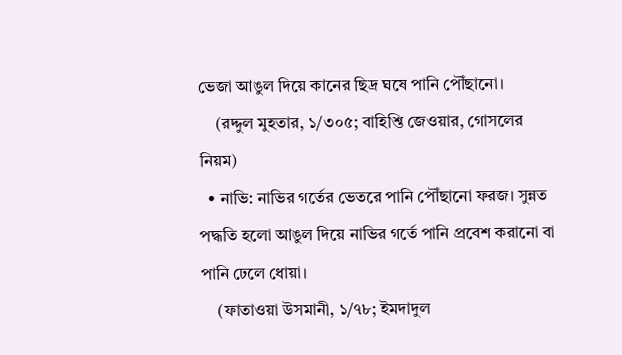ভেজা আঙুল দিয়ে কানের ছিদ্র ঘষে পানি পৌঁছানো।
    (রদ্দুল মুহতার, ১/৩০৫; বাহিশ্তি জেওয়ার, গোসলের নিয়ম)
  • নাভি: নাভির গর্তের ভেতরে পানি পৌঁছানো ফরজ। সুন্নত পদ্ধতি হলো আঙুল দিয়ে নাভির গর্তে পানি প্রবেশ করানো বা পানি ঢেলে ধোয়া।
    (ফাতাওয়া উসমানী, ১/৭৮; ইমদাদুল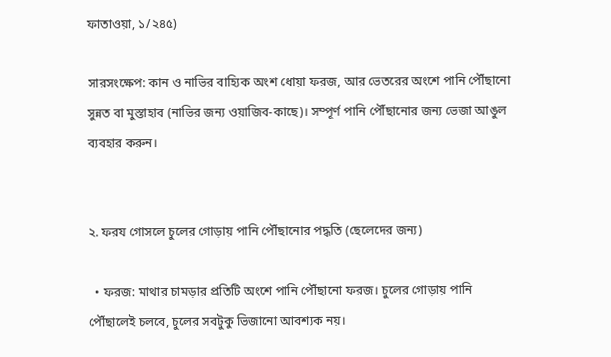ফাতাওয়া, ১/২৪৫)

সারসংক্ষেপ: কান ও নাভির বাহ্যিক অংশ ধোয়া ফরজ, আর ভেতরের অংশে পানি পৌঁছানো সুন্নত বা মুস্তাহাব (নাভির জন্য ওয়াজিব-কাছে)। সম্পূর্ণ পানি পৌঁছানোর জন্য ভেজা আঙুল ব্যবহার করুন।


২. ফরয গোসলে চুলের গোড়ায় পানি পৌঁছানোর পদ্ধতি (ছেলেদের জন্য)

  • ফরজ: মাথার চামড়ার প্রতিটি অংশে পানি পৌঁছানো ফরজ। চুলের গোড়ায় পানি পৌঁছালেই চলবে, চুলের সবটুকু ভিজানো আবশ্যক নয়।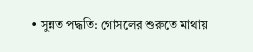• সুন্নত পদ্ধতি: গোসলের শুরুতে মাথায়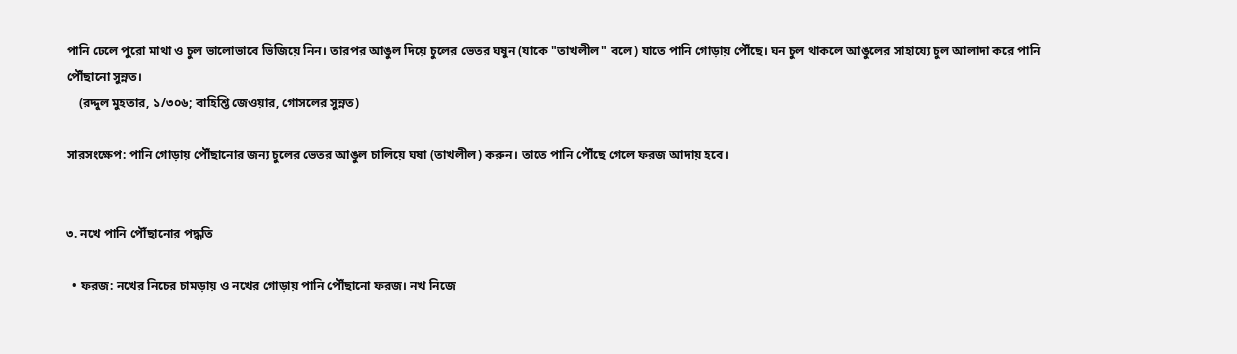পানি ঢেলে পুরো মাথা ও চুল ভালোভাবে ভিজিয়ে নিন। তারপর আঙুল দিয়ে চুলের ভেতর ঘষুন (যাকে "তাখলীল" বলে) যাতে পানি গোড়ায় পৌঁছে। ঘন চুল থাকলে আঙুলের সাহায্যে চুল আলাদা করে পানি পৌঁছানো সুন্নত।
    (রদ্দুল মুহতার, ১/৩০৬; বাহিশ্তি জেওয়ার, গোসলের সুন্নত)

সারসংক্ষেপ: পানি গোড়ায় পৌঁছানোর জন্য চুলের ভেতর আঙুল চালিয়ে ঘষা (তাখলীল) করুন। তাতে পানি পৌঁছে গেলে ফরজ আদায় হবে।


৩. নখে পানি পৌঁছানোর পদ্ধতি

  • ফরজ: নখের নিচের চামড়ায় ও নখের গোড়ায় পানি পৌঁছানো ফরজ। নখ নিজে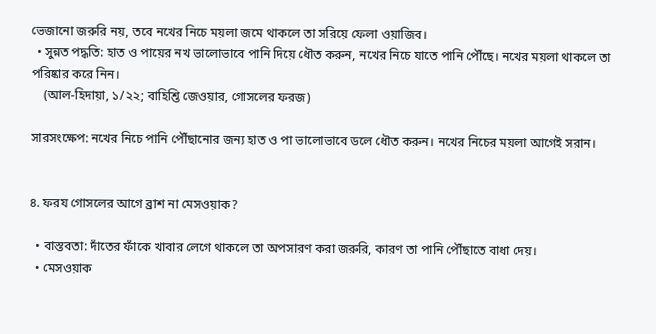ভেজানো জরুরি নয়, তবে নখের নিচে ময়লা জমে থাকলে তা সরিয়ে ফেলা ওয়াজিব।
  • সুন্নত পদ্ধতি: হাত ও পায়ের নখ ভালোভাবে পানি দিয়ে ধৌত করুন, নখের নিচে যাতে পানি পৌঁছে। নখের ময়লা থাকলে তা পরিষ্কার করে নিন।
    (আল-হিদায়া, ১/২২; বাহিশ্তি জেওয়ার, গোসলের ফরজ)

সারসংক্ষেপ: নখের নিচে পানি পৌঁছানোর জন্য হাত ও পা ভালোভাবে ডলে ধৌত করুন। নখের নিচের ময়লা আগেই সরান।


৪. ফরয গোসলের আগে ব্রাশ না মেসওয়াক?

  • বাস্তবতা: দাঁতের ফাঁকে খাবার লেগে থাকলে তা অপসারণ করা জরুরি, কারণ তা পানি পৌঁছাতে বাধা দেয়।
  • মেসওয়াক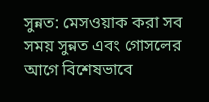সুন্নত: মেসওয়াক করা সব সময় সুন্নত এবং গোসলের আগে বিশেষভাবে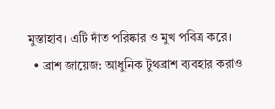মুস্তাহাব। এটি দাঁত পরিষ্কার ও মুখ পবিত্র করে।
  • ব্রাশ জায়েজ: আধুনিক টুথব্রাশ ব্যবহার করাও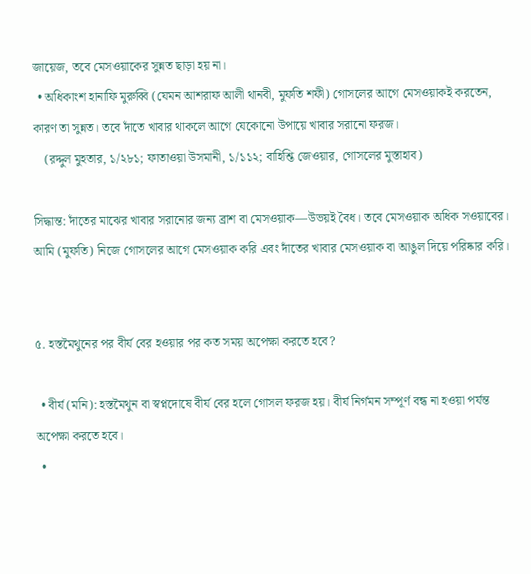জায়েজ, তবে মেসওয়াকের সুন্নত ছাড়া হয় না।
  • অধিকাংশ হানাফি মুরুব্বি (যেমন আশরাফ আলী থানবী, মুফতি শফী) গোসলের আগে মেসওয়াকই করতেন, কারণ তা সুন্নত। তবে দাঁতে খাবার থাকলে আগে যেকোনো উপায়ে খাবার সরানো ফরজ।
    (রদ্দুল মুহতার, ১/২৮১; ফাতাওয়া উসমানী, ১/১১২; বাহিশ্তি জেওয়ার, গোসলের মুস্তাহাব)

সিদ্ধান্ত: দাঁতের মাঝের খাবার সরানোর জন্য ব্রাশ বা মেসওয়াক—উভয়ই বৈধ। তবে মেসওয়াক অধিক সওয়াবের। আমি (মুফতি) নিজে গোসলের আগে মেসওয়াক করি এবং দাঁতের খাবার মেসওয়াক বা আঙুল দিয়ে পরিষ্কার করি।


৫. হস্তমৈথুনের পর বীর্য বের হওয়ার পর কত সময় অপেক্ষা করতে হবে?

  • বীর্য (মনি): হস্তমৈথুন বা স্বপ্নদোষে বীর্য বের হলে গোসল ফরজ হয়। বীর্য নির্গমন সম্পূর্ণ বন্ধ না হওয়া পর্যন্ত অপেক্ষা করতে হবে।
  •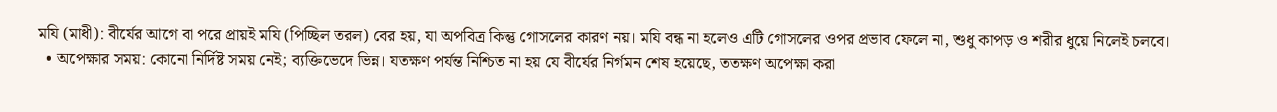মযি (মাধী): বীর্যের আগে বা পরে প্রায়ই মযি (পিচ্ছিল তরল) বের হয়, যা অপবিত্র কিন্তু গোসলের কারণ নয়। মযি বন্ধ না হলেও এটি গোসলের ওপর প্রভাব ফেলে না, শুধু কাপড় ও শরীর ধুয়ে নিলেই চলবে।
  • অপেক্ষার সময়: কোনো নির্দিষ্ট সময় নেই; ব্যক্তিভেদে ভিন্ন। যতক্ষণ পর্যন্ত নিশ্চিত না হয় যে বীর্যের নির্গমন শেষ হয়েছে, ততক্ষণ অপেক্ষা করা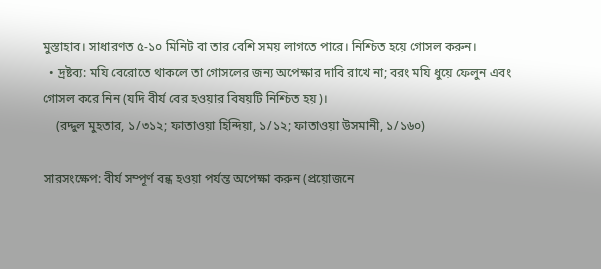মুস্তাহাব। সাধারণত ৫-১০ মিনিট বা তার বেশি সময় লাগতে পারে। নিশ্চিত হয়ে গোসল করুন।
  • দ্রষ্টব্য: মযি বেরোতে থাকলে তা গোসলের জন্য অপেক্ষার দাবি রাখে না; বরং মযি ধুয়ে ফেলুন এবং গোসল করে নিন (যদি বীর্য বের হওয়ার বিষয়টি নিশ্চিত হয়)।
    (রদ্দুল মুহতার, ১/৩১২; ফাতাওয়া হিন্দিয়া, ১/১২; ফাতাওয়া উসমানী, ১/১৬০)

সারসংক্ষেপ: বীর্য সম্পূর্ণ বন্ধ হওয়া পর্যন্ত অপেক্ষা করুন (প্রয়োজনে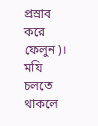প্রস্রাব করে ফেলুন)। মযি চলতে থাকলে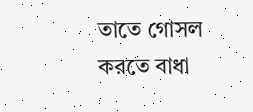তাতে গোসল করতে বাধা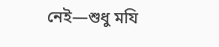নেই—শুধু মযি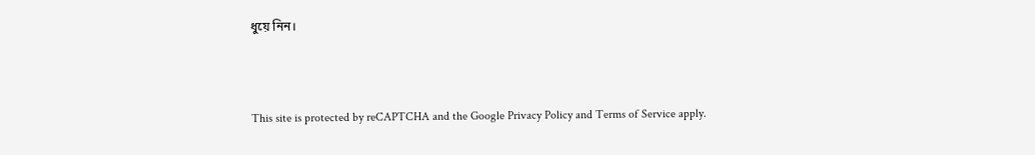ধুয়ে নিন।



This site is protected by reCAPTCHA and the Google Privacy Policy and Terms of Service apply.